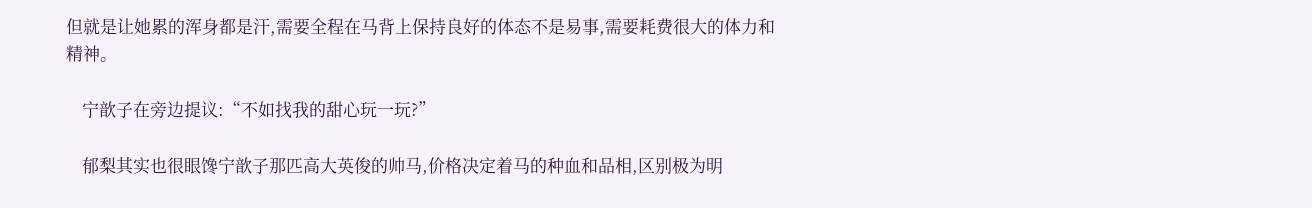但就是让她累的浑身都是汗,需要全程在马背上保持良好的体态不是易事,需要耗费很大的体力和精神。

    宁歆子在旁边提议:“不如找我的甜心玩一玩?”

    郁梨其实也很眼馋宁歆子那匹高大英俊的帅马,价格决定着马的种血和品相,区别极为明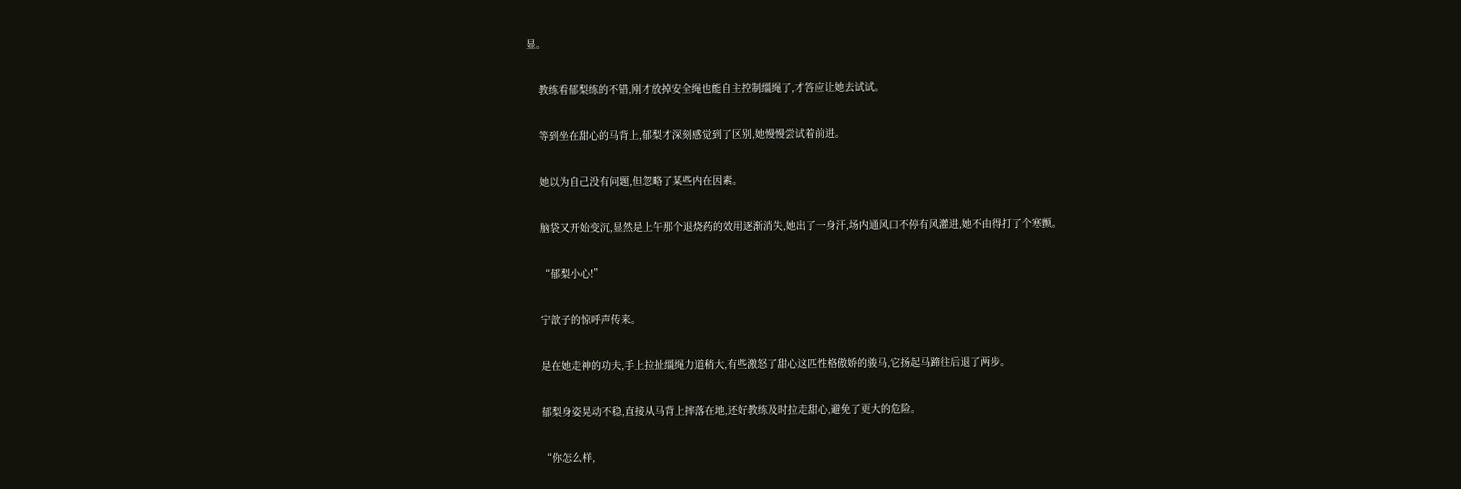显。

    教练看郁梨练的不错,刚才放掉安全绳也能自主控制缰绳了,才答应让她去试试。

    等到坐在甜心的马背上,郁梨才深刻感觉到了区别,她慢慢尝试着前进。

    她以为自己没有问题,但忽略了某些内在因素。

    脑袋又开始变沉,显然是上午那个退烧药的效用逐渐消失,她出了一身汗,场内通风口不停有风灌进,她不由得打了个寒颤。

    “郁梨小心!”

    宁歆子的惊呼声传来。

    是在她走神的功夫,手上拉扯缰绳力道稍大,有些激怒了甜心这匹性格傲娇的骏马,它扬起马蹄往后退了两步。

    郁梨身姿晃动不稳,直接从马背上摔落在地,还好教练及时拉走甜心,避免了更大的危险。

    “你怎么样,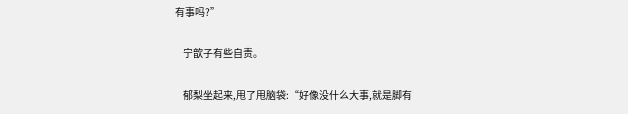有事吗?”

    宁歆子有些自责。

    郁梨坐起来,甩了甩脑袋:“好像没什么大事,就是脚有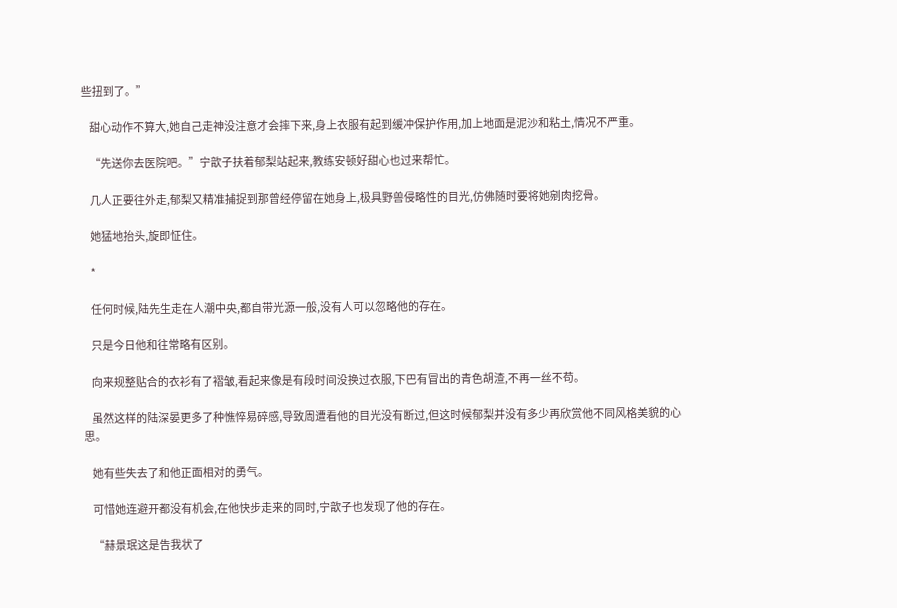些扭到了。”

    甜心动作不算大,她自己走神没注意才会摔下来,身上衣服有起到缓冲保护作用,加上地面是泥沙和粘土,情况不严重。

    “先送你去医院吧。”宁歆子扶着郁梨站起来,教练安顿好甜心也过来帮忙。

    几人正要往外走,郁梨又精准捕捉到那曾经停留在她身上,极具野兽侵略性的目光,仿佛随时要将她剜肉挖骨。

    她猛地抬头,旋即怔住。

    *

    任何时候,陆先生走在人潮中央,都自带光源一般,没有人可以忽略他的存在。

    只是今日他和往常略有区别。

    向来规整贴合的衣衫有了褶皱,看起来像是有段时间没换过衣服,下巴有冒出的青色胡渣,不再一丝不苟。

    虽然这样的陆深晏更多了种憔悴易碎感,导致周遭看他的目光没有断过,但这时候郁梨并没有多少再欣赏他不同风格美貌的心思。

    她有些失去了和他正面相对的勇气。

    可惜她连避开都没有机会,在他快步走来的同时,宁歆子也发现了他的存在。

    “赫景珉这是告我状了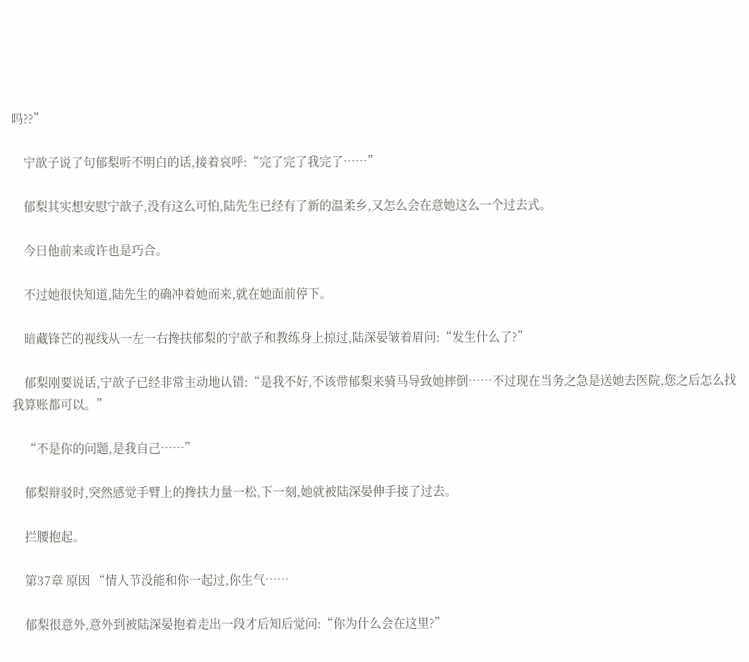吗??”

    宁歆子说了句郁梨听不明白的话,接着哀呼:“完了完了我完了……”

    郁梨其实想安慰宁歆子,没有这么可怕,陆先生已经有了新的温柔乡,又怎么会在意她这么一个过去式。

    今日他前来或许也是巧合。

    不过她很快知道,陆先生的确冲着她而来,就在她面前停下。

    暗藏锋芒的视线从一左一右搀扶郁梨的宁歆子和教练身上掠过,陆深晏皱着眉问:“发生什么了?”

    郁梨刚要说话,宁歆子已经非常主动地认错:“是我不好,不该带郁梨来骑马导致她摔倒……不过现在当务之急是送她去医院,您之后怎么找我算账都可以。”

    “不是你的问题,是我自己……”

    郁梨辩驳时,突然感觉手臂上的搀扶力量一松,下一刻,她就被陆深晏伸手接了过去。

    拦腰抱起。

    第37章 原因 “情人节没能和你一起过,你生气……

    郁梨很意外,意外到被陆深晏抱着走出一段才后知后觉问:“你为什么会在这里?”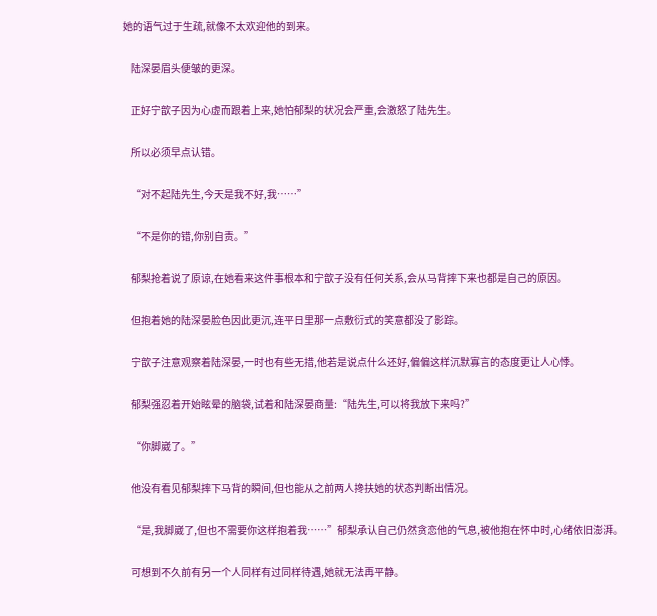她的语气过于生疏,就像不太欢迎他的到来。

    陆深晏眉头便皱的更深。

    正好宁歆子因为心虚而跟着上来,她怕郁梨的状况会严重,会激怒了陆先生。

    所以必须早点认错。

    “对不起陆先生,今天是我不好,我……”

    “不是你的错,你别自责。”

    郁梨抢着说了原谅,在她看来这件事根本和宁歆子没有任何关系,会从马背摔下来也都是自己的原因。

    但抱着她的陆深晏脸色因此更沉,连平日里那一点敷衍式的笑意都没了影踪。

    宁歆子注意观察着陆深晏,一时也有些无措,他若是说点什么还好,偏偏这样沉默寡言的态度更让人心悸。

    郁梨强忍着开始眩晕的脑袋,试着和陆深晏商量:“陆先生,可以将我放下来吗?”

    “你脚崴了。”

    他没有看见郁梨摔下马背的瞬间,但也能从之前两人搀扶她的状态判断出情况。

    “是,我脚崴了,但也不需要你这样抱着我……”郁梨承认自己仍然贪恋他的气息,被他抱在怀中时,心绪依旧澎湃。

    可想到不久前有另一个人同样有过同样待遇,她就无法再平静。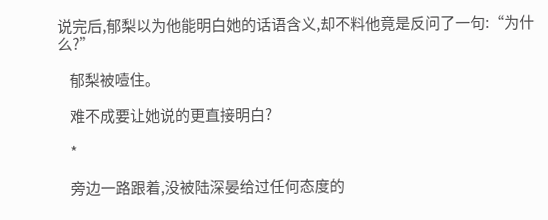说完后,郁梨以为他能明白她的话语含义,却不料他竟是反问了一句:“为什么?”

    郁梨被噎住。

    难不成要让她说的更直接明白?

    *

    旁边一路跟着,没被陆深晏给过任何态度的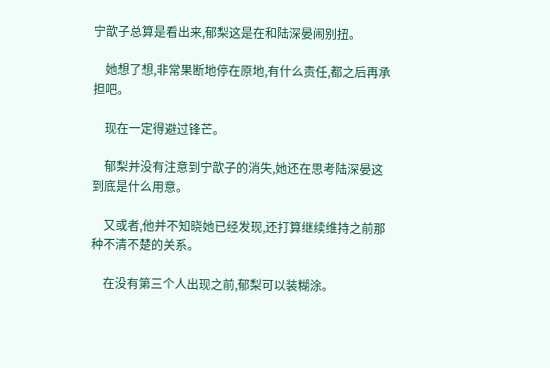宁歆子总算是看出来,郁梨这是在和陆深晏闹别扭。

    她想了想,非常果断地停在原地,有什么责任,都之后再承担吧。

    现在一定得避过锋芒。

    郁梨并没有注意到宁歆子的消失,她还在思考陆深晏这到底是什么用意。

    又或者,他并不知晓她已经发现,还打算继续维持之前那种不清不楚的关系。

    在没有第三个人出现之前,郁梨可以装糊涂。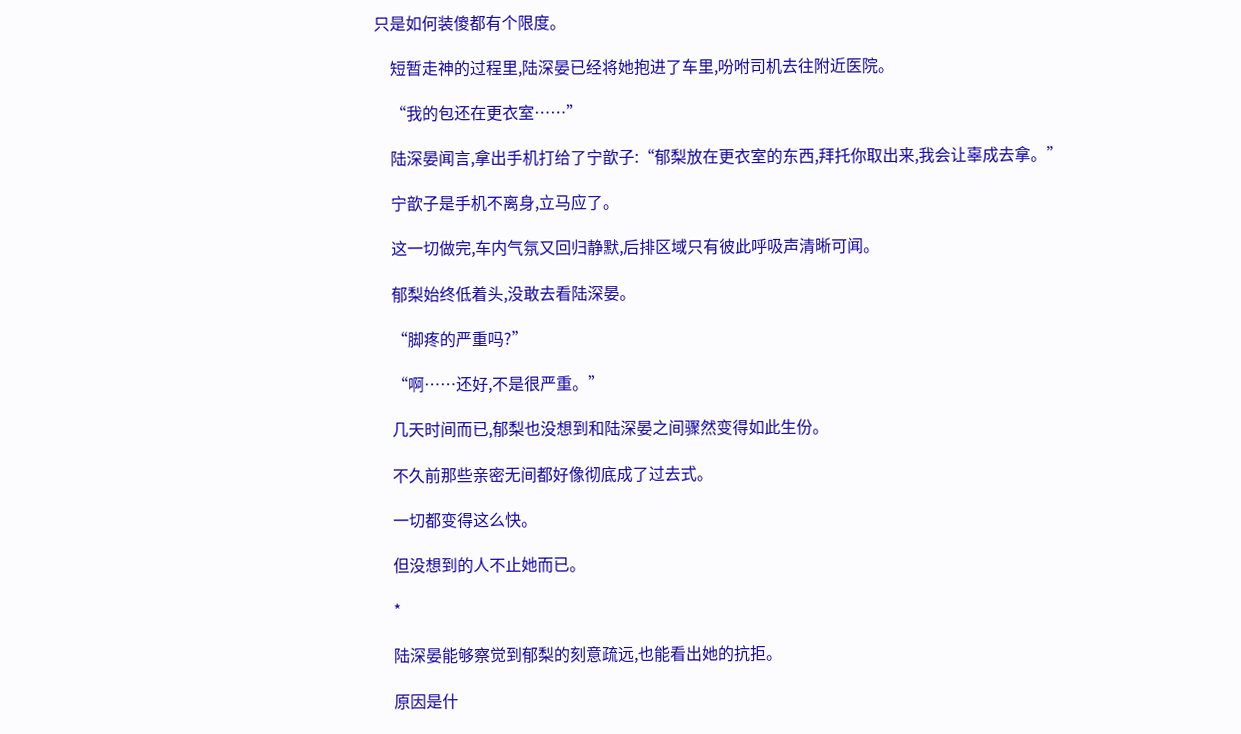只是如何装傻都有个限度。

    短暂走神的过程里,陆深晏已经将她抱进了车里,吩咐司机去往附近医院。

    “我的包还在更衣室……”

    陆深晏闻言,拿出手机打给了宁歆子:“郁梨放在更衣室的东西,拜托你取出来,我会让辜成去拿。”

    宁歆子是手机不离身,立马应了。

    这一切做完,车内气氛又回归静默,后排区域只有彼此呼吸声清晰可闻。

    郁梨始终低着头,没敢去看陆深晏。

    “脚疼的严重吗?”

    “啊……还好,不是很严重。”

    几天时间而已,郁梨也没想到和陆深晏之间骤然变得如此生份。

    不久前那些亲密无间都好像彻底成了过去式。

    一切都变得这么快。

    但没想到的人不止她而已。

    *

    陆深晏能够察觉到郁梨的刻意疏远,也能看出她的抗拒。

    原因是什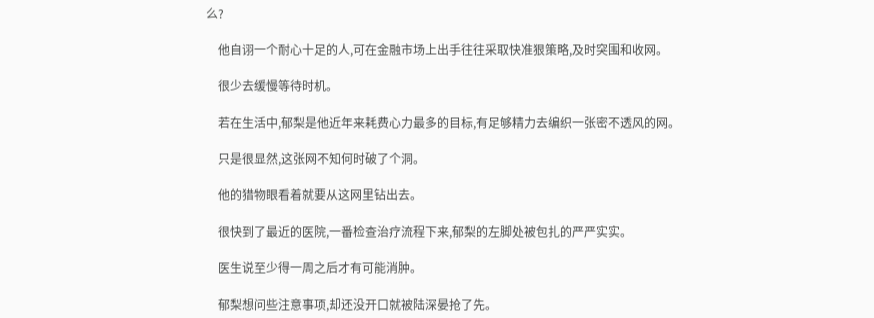么?

    他自诩一个耐心十足的人,可在金融市场上出手往往采取快准狠策略,及时突围和收网。

    很少去缓慢等待时机。

    若在生活中,郁梨是他近年来耗费心力最多的目标,有足够精力去编织一张密不透风的网。

    只是很显然,这张网不知何时破了个洞。

    他的猎物眼看着就要从这网里钻出去。

    很快到了最近的医院,一番检查治疗流程下来,郁梨的左脚处被包扎的严严实实。

    医生说至少得一周之后才有可能消肿。

    郁梨想问些注意事项,却还没开口就被陆深晏抢了先。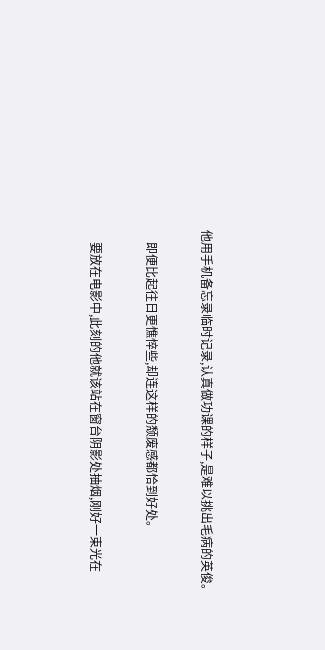他用手机备忘录临时记录,认真做功课的样子,是难以挑出毛病的英俊。

    即便比起往日更憔悴些,却连这样的颓废感都恰到好处。

    要放在电影中,此刻的他就该站在窗台阴影处抽烟,刚好一束光在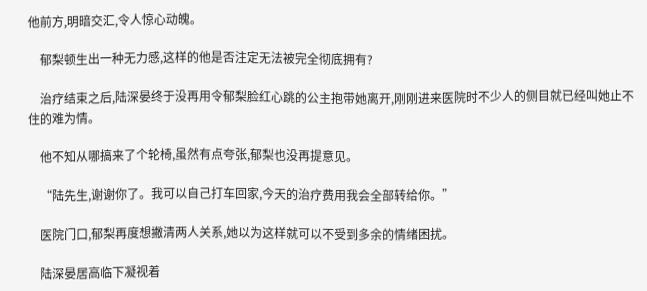他前方,明暗交汇,令人惊心动魄。

    郁梨顿生出一种无力感,这样的他是否注定无法被完全彻底拥有?

    治疗结束之后,陆深晏终于没再用令郁梨脸红心跳的公主抱带她离开,刚刚进来医院时不少人的侧目就已经叫她止不住的难为情。

    他不知从哪搞来了个轮椅,虽然有点夸张,郁梨也没再提意见。

    “陆先生,谢谢你了。我可以自己打车回家,今天的治疗费用我会全部转给你。”

    医院门口,郁梨再度想撇清两人关系,她以为这样就可以不受到多余的情绪困扰。

    陆深晏居高临下凝视着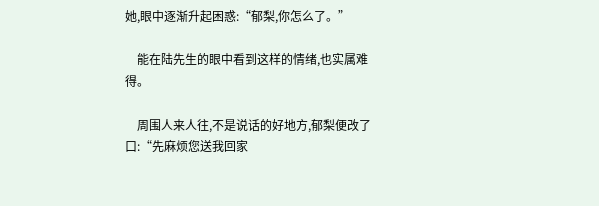她,眼中逐渐升起困惑:“郁梨,你怎么了。”

    能在陆先生的眼中看到这样的情绪,也实属难得。

    周围人来人往,不是说话的好地方,郁梨便改了口:“先麻烦您送我回家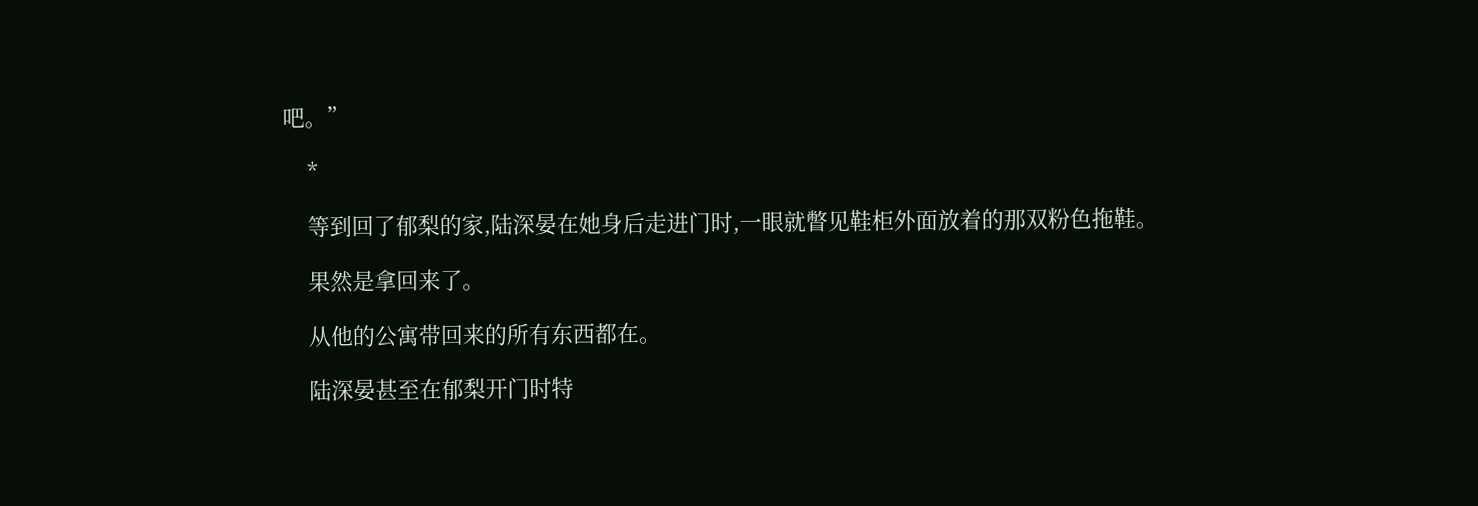吧。”

    *

    等到回了郁梨的家,陆深晏在她身后走进门时,一眼就瞥见鞋柜外面放着的那双粉色拖鞋。

    果然是拿回来了。

    从他的公寓带回来的所有东西都在。

    陆深晏甚至在郁梨开门时特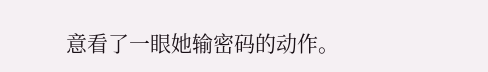意看了一眼她输密码的动作。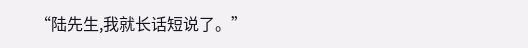“陆先生,我就长话短说了。”